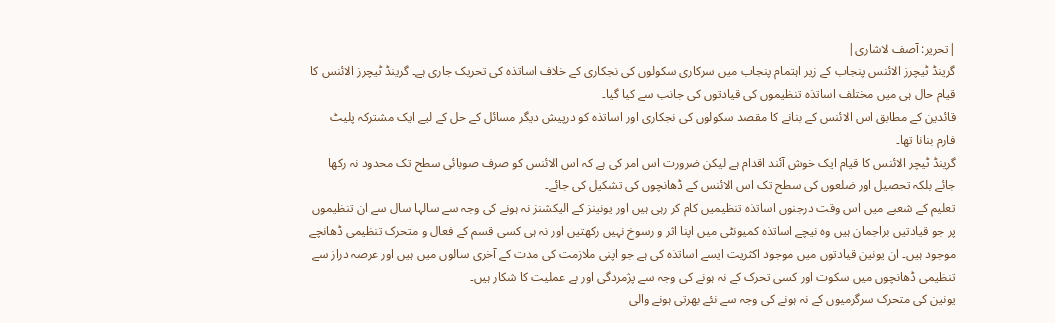|تحریر: آصف لاشاری|
گرینڈ ٹیچرز الائنس پنجاب کے زیر اہتمام پنجاب میں سرکاری سکولوں کی نجکاری کے خلاف اساتذہ کی تحریک جاری ہے۔ گرینڈ ٹیچرز الائنس کا قیام حال ہی میں مختلف اساتذہ تنظیموں کی قیادتوں کی جانب سے کیا گیا۔
قائدین کے مطابق اس الائنس کے بنانے کا مقصد سکولوں کی نجکاری اور اساتذہ کو درپیش دیگر مسائل کے حل کے لیے ایک مشترکہ پلیٹ فارم بنانا تھا۔
گرینڈ ٹیچر الائنس کا قیام ایک خوش آئند اقدام ہے لیکن ضرورت اس امر کی ہے کہ اس الائنس کو صرف صوبائی سطح تک محدود نہ رکھا جائے بلکہ تحصیل اور ضلعوں کی سطح تک اس الائنس کے ڈھانچوں کی تشکیل کی جائے۔
تعلیم کے شعبے میں اس وقت درجنوں اساتذہ تنظیمیں کام کر رہی ہیں اور یونینز کے الیکشنز نہ ہونے کی وجہ سے سالہا سال سے ان تنظیموں پر جو قیادتیں براجمان ہیں وہ نیچے اساتذہ کمیونٹی میں اپنا اثر و رسوخ نہیں رکھتیں اور نہ ہی کسی قسم کے فعال و متحرک تنظیمی ڈھانچے موجود ہیں۔ ان یونین قیادتوں میں موجود اکثریت ایسے اساتذہ کی ہے جو اپنی ملازمت کی مدت کے آخری سالوں میں ہیں اور عرصہ دراز سے تنظیمی ڈھانچوں میں سکوت اور کسی تحرک کے نہ ہونے کی وجہ سے پژمردگی اور بے عملیت کا شکار ہیں۔
یونین کی متحرک سرگرمیوں کے نہ ہونے کی وجہ سے نئے بھرتی ہونے والی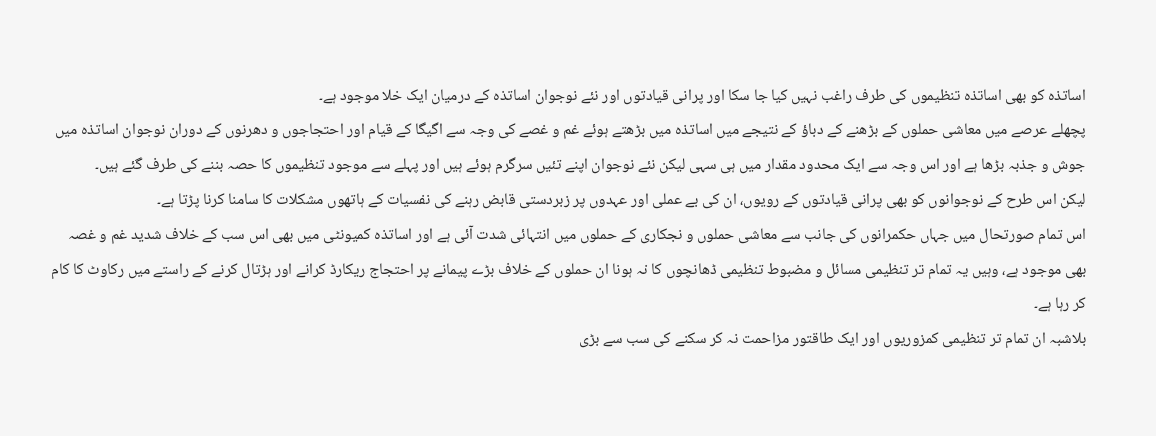اساتذہ کو بھی اساتذہ تنظیموں کی طرف راغب نہیں کیا جا سکا اور پرانی قیادتوں اور نئے نوجوان اساتذہ کے درمیان ایک خلا موجود ہے۔
پچھلے عرصے میں معاشی حملوں کے بڑھنے کے دباؤ کے نتیجے میں اساتذہ میں بڑھتے ہوئے غم و غصے کی وجہ سے اگیگا کے قیام اور احتجاجوں و دھرنوں کے دوران نوجوان اساتذہ میں جوش و جذبہ بڑھا ہے اور اس وجہ سے ایک محدود مقدار میں ہی سہی لیکن نئے نوجوان اپنے تئیں سرگرم ہوئے ہیں اور پہلے سے موجود تنظیموں کا حصہ بننے کی طرف گئے ہیں۔
لیکن اس طرح کے نوجوانوں کو بھی پرانی قیادتوں کے رویوں، ان کی بے عملی اور عہدوں پر زبردستی قابض رہنے کی نفسیات کے ہاتھوں مشکلات کا سامنا کرنا پڑتا ہے۔
اس تمام صورتحال میں جہاں حکمرانوں کی جانب سے معاشی حملوں و نجکاری کے حملوں میں انتہائی شدت آئی ہے اور اساتذہ کمیونٹی میں بھی اس سب کے خلاف شدید غم و غصہ بھی موجود ہے، وہیں یہ تمام تر تنظیمی مسائل و مضبوط تنظیمی ڈھانچوں کا نہ ہونا ان حملوں کے خلاف بڑے پیمانے پر احتجاج ریکارڈ کرانے اور ہڑتال کرنے کے راستے میں رکاوٹ کا کام کر رہا ہے۔
بلاشبہ ان تمام تر تنظیمی کمزوریوں اور ایک طاقتور مزاحمت نہ کر سکنے کی سب سے بڑی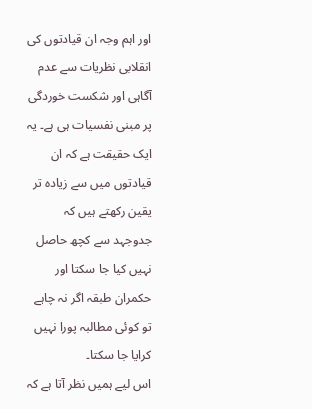اور اہم وجہ ان قیادتوں کی انقلابی نظریات سے عدم آگاہی اور شکست خوردگی پر مبنی نفسیات ہی ہے۔ یہ ایک حقیقت ہے کہ ان قیادتوں میں سے زیادہ تر یقین رکھتے ہیں کہ جدوجہد سے کچھ حاصل نہیں کیا جا سکتا اور حکمران طبقہ اگر نہ چاہے تو کوئی مطالبہ پورا نہیں کرایا جا سکتا۔
اس لیے ہمیں نظر آتا ہے کہ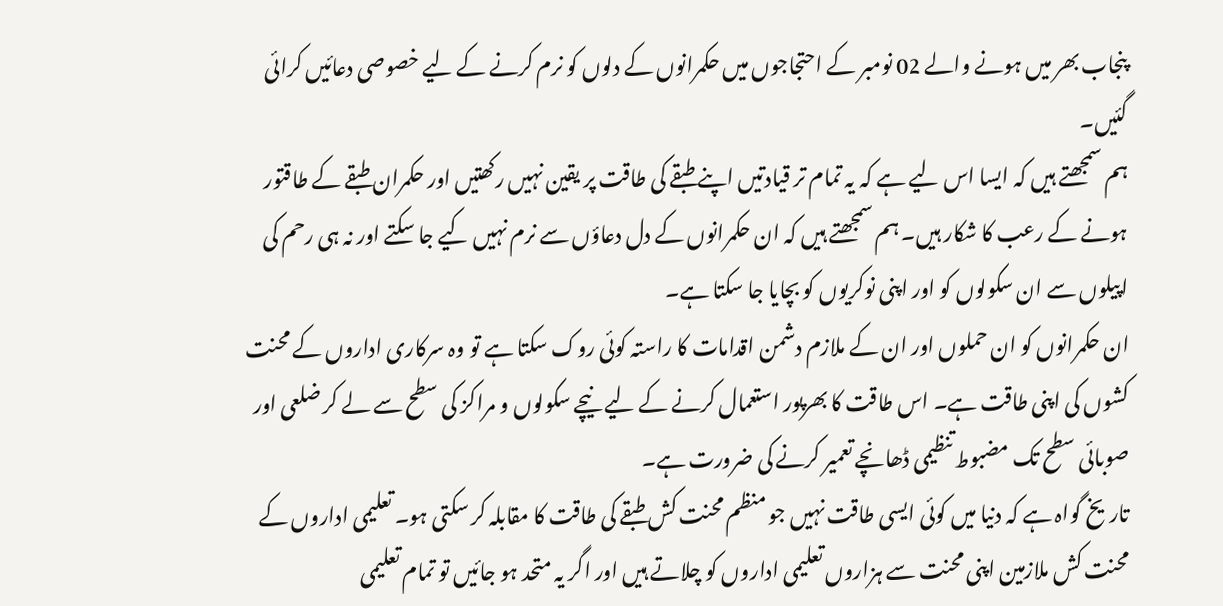پنجاب بھر میں ہونے والے 02 نومبر کے احتجاجوں میں حکمرانوں کے دلوں کو نرم کرنے کے لیے خصوصی دعائیں کرائی گئیں۔
ہم سمجھتے ہیں کہ ایسا اس لیے ہے کہ یہ تمام تر قیادتیں اپنے طبقے کی طاقت پر یقین نہیں رکھتیں اور حکمران طبقے کے طاقتور ہونے کے رعب کا شکار ہیں۔ ہم سمجھتے ہیں کہ ان حکمرانوں کے دل دعاؤں سے نرم نہیں کیے جا سکتے اور نہ ہی رحم کی اپیلوں سے ان سکولوں کو اور اپنی نوکریوں کو بچایا جا سکتا ہے۔
ان حکمرانوں کو ان حملوں اور ان کے ملازم دشمن اقدامات کا راستہ کوئی روک سکتا ہے تو وہ سرکاری اداروں کے محنت کشوں کی اپنی طاقت ہے۔ اس طاقت کا بھرپور استعمال کرنے کے لیے نیچے سکولوں و مراکز کی سطح سے لے کر ضلعی اور صوبائی سطح تک مضبوط تنظیمی ڈھانچے تعمیر کرنے کی ضرورت ہے۔
تاریخ گواہ ہے کہ دنیا میں کوئی ایسی طاقت نہیں جو منظم محنت کش طبقے کی طاقت کا مقابلہ کر سکتی ہو۔ تعلیمی اداروں کے محنت کش ملازمین اپنی محنت سے ہزاروں تعلیمی اداروں کو چلاتے ہیں اور اگر یہ متحد ہو جائیں تو تمام تعلیمی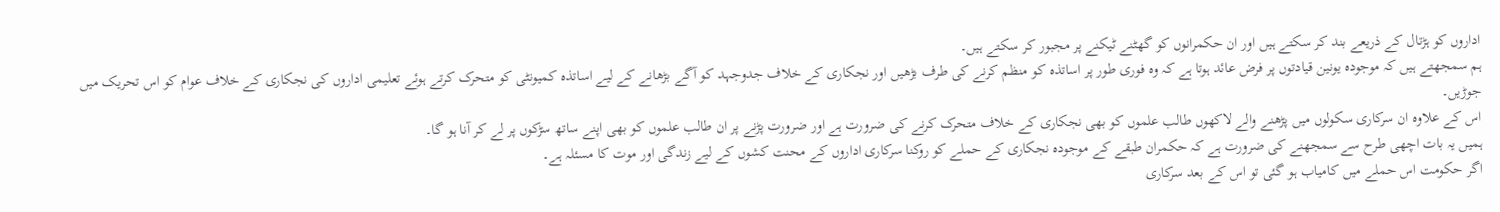اداروں کو ہڑتال کے ذریعے بند کر سکتے ہیں اور ان حکمرانوں کو گھٹنے ٹیکنے پر مجبور کر سکتے ہیں۔
ہم سمجھتے ہیں کہ موجودہ یونین قیادتوں پر فرض عائد ہوتا ہے کہ وہ فوری طور پر اساتذہ کو منظم کرنے کی طرف بڑھیں اور نجکاری کے خلاف جدوجہد کو آگے بڑھانے کے لیے اساتذہ کمیونٹی کو متحرک کرتے ہوئے تعلیمی اداروں کی نجکاری کے خلاف عوام کو اس تحریک میں جوڑیں۔
اس کے علاوہ ان سرکاری سکولوں میں پڑھنے والے لاکھوں طالب علموں کو بھی نجکاری کے خلاف متحرک کرنے کی ضرورت ہے اور ضرورت پڑنے پر ان طالب علموں کو بھی اپنے ساتھ سڑکوں پر لے کر آنا ہو گا۔
ہمیں یہ بات اچھی طرح سے سمجھنے کی ضرورت ہے کہ حکمران طبقے کے موجودہ نجکاری کے حملے کو روکنا سرکاری اداروں کے محنت کشوں کے لیے زندگی اور موت کا مسئلہ ہے۔
اگر حکومت اس حملے میں کامیاب ہو گئی تو اس کے بعد سرکاری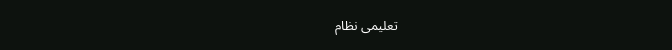تعلیمی نظام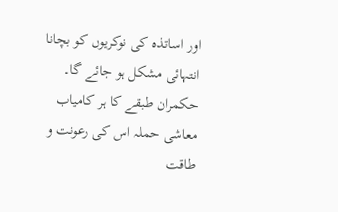اور اساتذہ کی نوکریوں کو بچانا انتہائی مشکل ہو جائے گا۔ حکمران طبقے کا ہر کامیاب معاشی حملہ اس کی رعونت و طاقت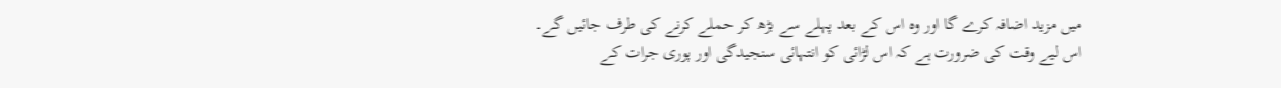میں مزید اضافہ کرے گا اور وہ اس کے بعد پہلے سے بڑھ کر حملے کرنے کی طرف جائیں گے۔
اس لیے وقت کی ضرورت ہے کہ اس لڑائی کو انتہائی سنجیدگی اور پوری جرات کے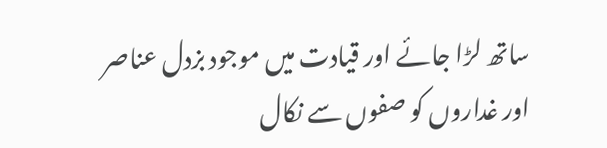ساتھ لڑا جائے اور قیادت میں موجود بزدل عناصر اور غداروں کو صفوں سے نکال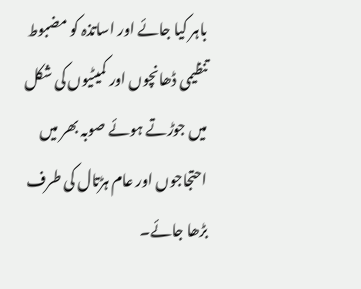باہر کیا جائے اور اساتذہ کو مضبوط تنظیمی ڈھانچوں اور کمیٹیوں کی شکل میں جوڑتے ہوئے صوبہ بھر میں احتجاجوں اور عام ہڑتال کی طرف بڑھا جائے۔